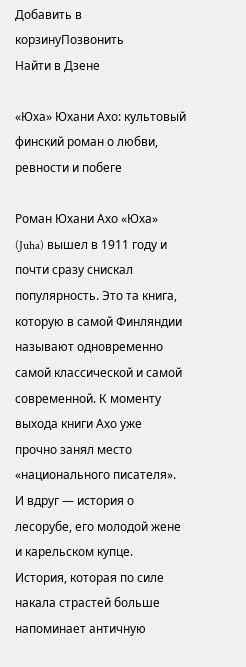Добавить в корзинуПозвонить
Найти в Дзене

«Юха» Юхани Ахо: культовый финский роман о любви, ревности и побеге

Роман Юхани Ахо «Юха» (Juha) вышел в 1911 году и почти сразу снискал популярность. Это та книга, которую в самой Финляндии называют одновременно самой классической и самой современной. К моменту выхода книги Ахо уже прочно занял место «национального писателя». И вдруг — история о лесорубе, его молодой жене и карельском купце. История, которая по силе накала страстей больше напоминает античную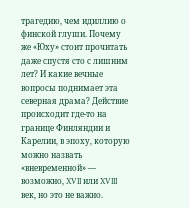трагедию, чем идиллию о финской глуши. Почему же «Юху» стоит прочитать даже спустя сто с лишним лет? И какие вечные вопросы поднимает эта северная драма? Действие происходит где-то на границе Финляндии и Карелии, в эпоху, которую можно назвать «вневременной» — возможно, XVII или XVIII век, но это не важно.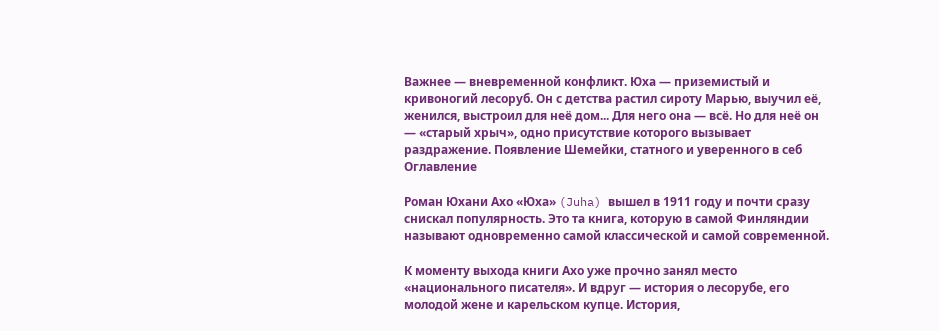Важнее — вневременной конфликт. Юха — приземистый и кривоногий лесоруб. Он с детства растил сироту Марью, выучил её, женился, выстроил для неё дом... Для него она — всё. Но для неё он — «старый хрыч», одно присутствие которого вызывает раздражение. Появление Шемейки, статного и уверенного в себ
Оглавление

Роман Юхани Ахо «Юха» (Juha) вышел в 1911 году и почти сразу снискал популярность. Это та книга, которую в самой Финляндии называют одновременно самой классической и самой современной.

К моменту выхода книги Ахо уже прочно занял место «национального писателя». И вдруг — история о лесорубе, его молодой жене и карельском купце. История,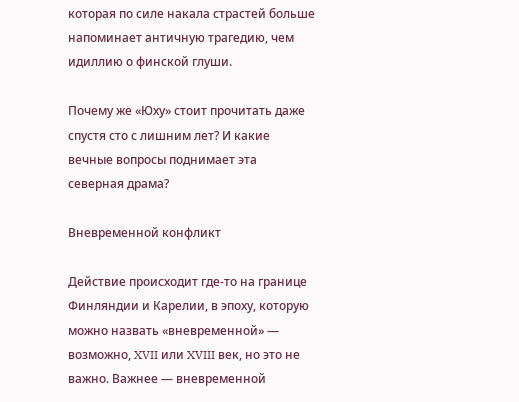которая по силе накала страстей больше напоминает античную трагедию, чем идиллию о финской глуши.

Почему же «Юху» стоит прочитать даже спустя сто с лишним лет? И какие вечные вопросы поднимает эта северная драма?

Вневременной конфликт

Действие происходит где-то на границе Финляндии и Карелии, в эпоху, которую можно назвать «вневременной» — возможно, XVII или XVIII век, но это не важно. Важнее — вневременной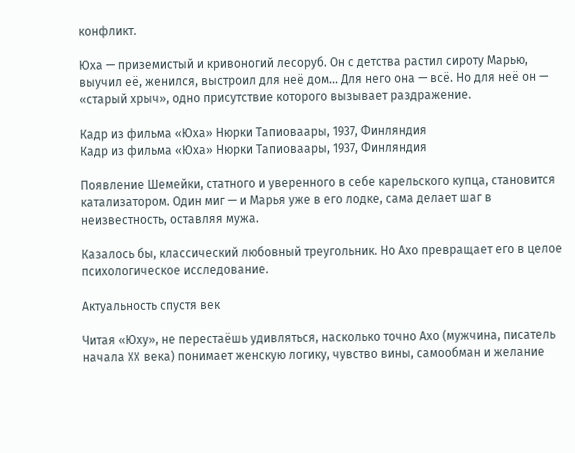конфликт.

Юха — приземистый и кривоногий лесоруб. Он с детства растил сироту Марью, выучил её, женился, выстроил для неё дом... Для него она — всё. Но для неё он — «старый хрыч», одно присутствие которого вызывает раздражение.

Кадр из фильма «Юха» Нюрки Тапиоваары, 1937, Финляндия
Кадр из фильма «Юха» Нюрки Тапиоваары, 1937, Финляндия

Появление Шемейки, статного и уверенного в себе карельского купца, становится катализатором. Один миг — и Марья уже в его лодке, сама делает шаг в неизвестность, оставляя мужа.

Казалось бы, классический любовный треугольник. Но Ахо превращает его в целое психологическое исследование.

Актуальность спустя век

Читая «Юху», не перестаёшь удивляться, насколько точно Ахо (мужчина, писатель начала XX века) понимает женскую логику, чувство вины, самообман и желание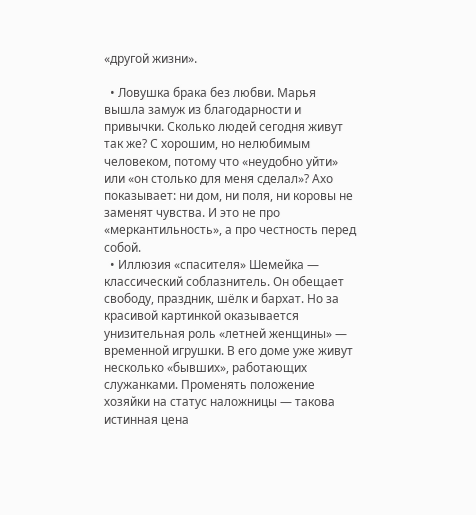«другой жизни».

  • Ловушка брака без любви. Марья вышла замуж из благодарности и привычки. Сколько людей сегодня живут так же? С хорошим, но нелюбимым человеком, потому что «неудобно уйти» или «он столько для меня сделал»? Ахо показывает: ни дом, ни поля, ни коровы не заменят чувства. И это не про «меркантильность», а про честность перед собой.
  • Иллюзия «спасителя» Шемейка — классический соблазнитель. Он обещает свободу, праздник, шёлк и бархат. Но за красивой картинкой оказывается унизительная роль «летней женщины» — временной игрушки. В его доме уже живут несколько «бывших», работающих служанками. Променять положение хозяйки на статус наложницы — такова истинная цена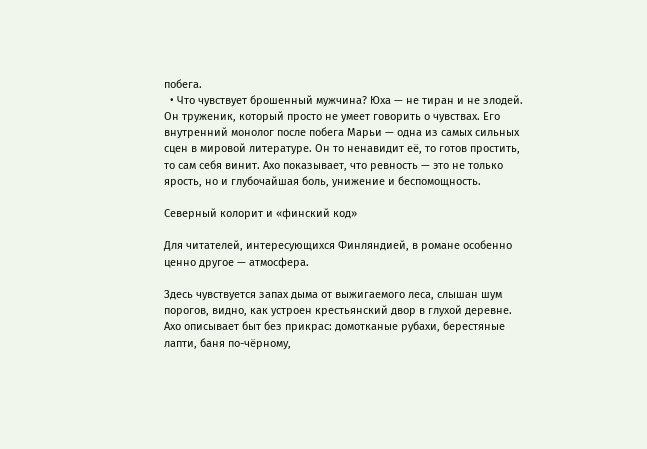побега.
  • Что чувствует брошенный мужчина? Юха — не тиран и не злодей. Он труженик, который просто не умеет говорить о чувствах. Его внутренний монолог после побега Марьи — одна из самых сильных сцен в мировой литературе. Он то ненавидит её, то готов простить, то сам себя винит. Ахо показывает, что ревность — это не только ярость, но и глубочайшая боль, унижение и беспомощность.

Северный колорит и «финский код»

Для читателей, интересующихся Финляндией, в романе особенно ценно другое — атмосфера.

Здесь чувствуется запах дыма от выжигаемого леса, слышан шум порогов, видно, как устроен крестьянский двор в глухой деревне. Ахо описывает быт без прикрас: домотканые рубахи, берестяные лапти, баня по-чёрному,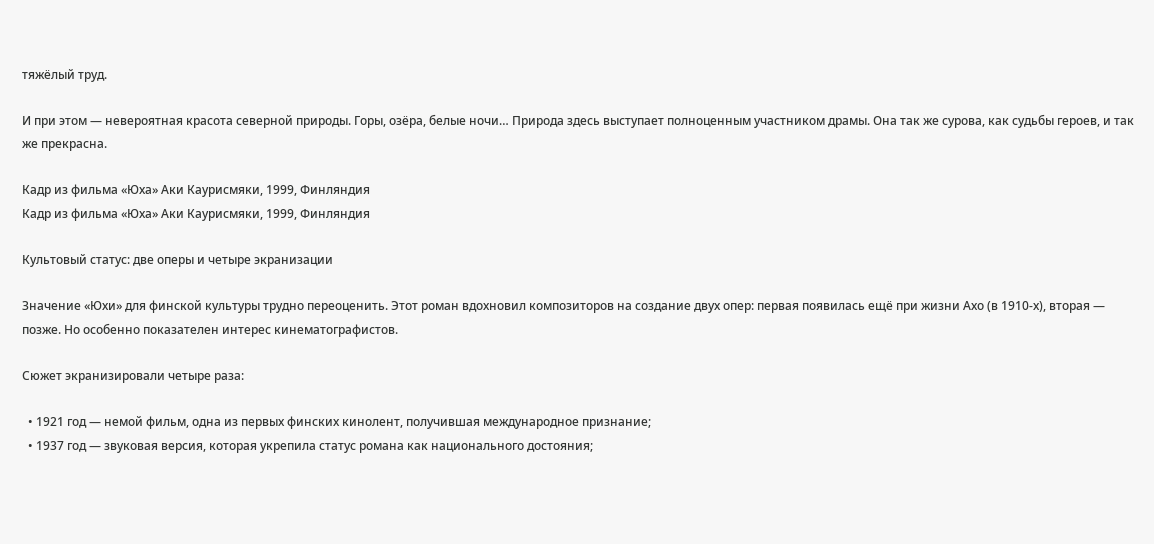тяжёлый труд.

И при этом — невероятная красота северной природы. Горы, озёра, белые ночи… Природа здесь выступает полноценным участником драмы. Она так же сурова, как судьбы героев, и так же прекрасна.

Кадр из фильма «Юха» Аки Каурисмяки, 1999, Финляндия
Кадр из фильма «Юха» Аки Каурисмяки, 1999, Финляндия

Культовый статус: две оперы и четыре экранизации

Значение «Юхи» для финской культуры трудно переоценить. Этот роман вдохновил композиторов на создание двух опер: первая появилась ещё при жизни Ахо (в 1910-х), вторая — позже. Но особенно показателен интерес кинематографистов.

Сюжет экранизировали четыре раза:

  • 1921 год — немой фильм, одна из первых финских кинолент, получившая международное признание;
  • 1937 год — звуковая версия, которая укрепила статус романа как национального достояния;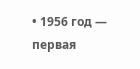• 1956 год — первая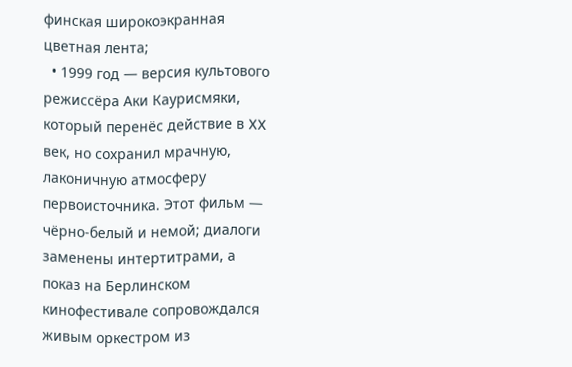финская широкоэкранная цветная лента;
  • 1999 год — версия культового режиссёра Аки Каурисмяки, который перенёс действие в XX век, но сохранил мрачную, лаконичную атмосферу первоисточника. Этот фильм — чёрно-белый и немой; диалоги заменены интертитрами, а показ на Берлинском кинофестивале сопровождался живым оркестром из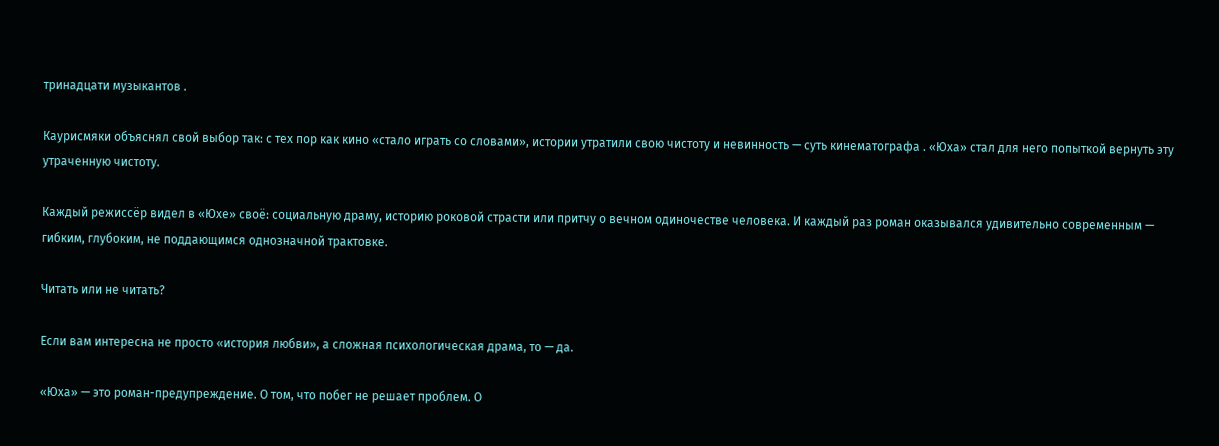тринадцати музыкантов .

Каурисмяки объяснял свой выбор так: с тех пор как кино «стало играть со словами», истории утратили свою чистоту и невинность — суть кинематографа . «Юха» стал для него попыткой вернуть эту утраченную чистоту.

Каждый режиссёр видел в «Юхе» своё: социальную драму, историю роковой страсти или притчу о вечном одиночестве человека. И каждый раз роман оказывался удивительно современным — гибким, глубоким, не поддающимся однозначной трактовке.

Читать или не читать?

Если вам интересна не просто «история любви», а сложная психологическая драма, то — да.

«Юха» — это роман-предупреждение. О том, что побег не решает проблем. О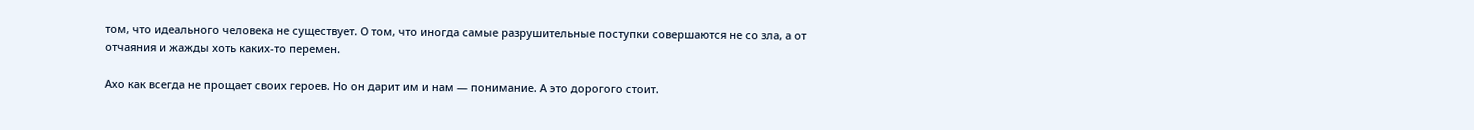том, что идеального человека не существует. О том, что иногда самые разрушительные поступки совершаются не со зла, а от отчаяния и жажды хоть каких-то перемен.

Ахо как всегда не прощает своих героев. Но он дарит им и нам — понимание. А это дорогого стоит.